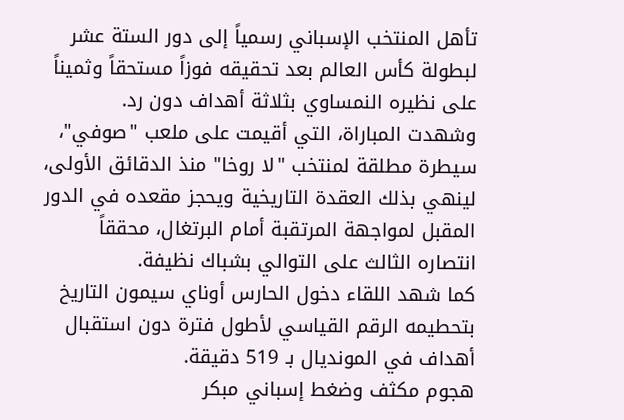تأهل المنتخب الإسباني رسمياً إلى دور الستة عشر لبطولة كأس العالم بعد تحقيقه فوزاً مستحقاً وثميناً على نظيره النمساوي بثلاثة أهداف دون رد.
وشهدت المباراة، التي أقيمت على ملعب "صوفي"، سيطرة مطلقة لمنتخب "لا روخا" منذ الدقائق الأولى، لينهي بذلك العقدة التاريخية ويحجز مقعده في الدور المقبل لمواجهة المرتقبة أمام البرتغال، محققاً انتصاره الثالث على التوالي بشباك نظيفة.
كما شهد اللقاء دخول الحارس أوناي سيمون التاريخ بتحطيمه الرقم القياسي لأطول فترة دون استقبال أهداف في المونديال بـ 519 دقيقة.
هجوم مكثف وضغط إسباني مبكر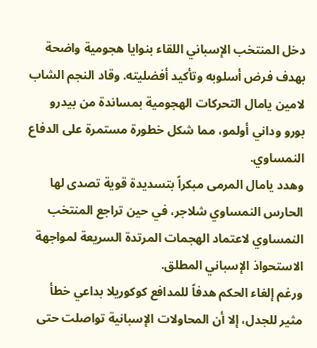دخل المنتخب الإسباني اللقاء بنوايا هجومية واضحة بهدف فرض أسلوبه وتأكيد أفضليته. وقاد النجم الشاب لامين يامال التحركات الهجومية بمساندة من بيدرو بورو وداني أولمو، مما شكل خطورة مستمرة على الدفاع النمساوي.
وهدد يامال المرمى مبكراً بتسديدة قوية تصدى لها الحارس النمساوي شلاجر، في حين تراجع المنتخب النمساوي لاعتماد الهجمات المرتدة السريعة لمواجهة الاستحواذ الإسباني المطلق.
ورغم إلغاء الحكم هدفاً للمدافع كوكوريلا بداعي خطأ مثير للجدل، إلا أن المحاولات الإسبانية تواصلت حتى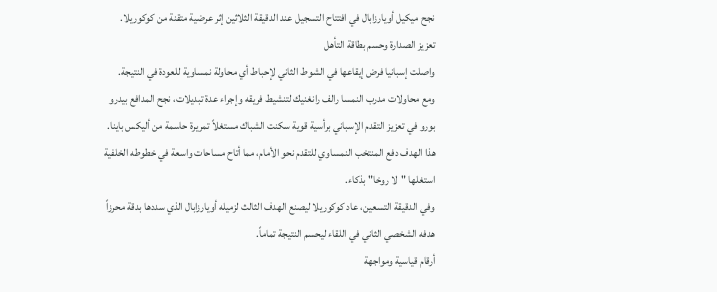نجح ميكيل أويارزابال في افتتاح التسجيل عند الدقيقة الثلاثين إثر عرضية متقنة من كوكوريلا.
تعزيز الصدارة وحسم بطاقة التأهل
واصلت إسبانيا فرض إيقاعها في الشوط الثاني لإحباط أي محاولة نمساوية للعودة في النتيجة.
ومع محاولات مدرب النمسا رالف رانغنيك لتنشيط فريقه وإجراء عدة تبديلات، نجح المدافع بيدرو بورو في تعزيز التقدم الإسباني برأسية قوية سكنت الشباك مستغلاً تمريرة حاسمة من أليكس باينا.
هذا الهدف دفع المنتخب النمساوي للتقدم نحو الأمام، مما أتاح مساحات واسعة في خطوطه الخلفية استغلها "لا روخا" بذكاء.
وفي الدقيقة التسعين، عاد كوكوريلا ليصنع الهدف الثالث لزميله أويارزابال الذي سددها بدقة محرزاً هدفه الشخصي الثاني في اللقاء ليحسم النتيجة تماماً.
أرقام قياسية ومواجهة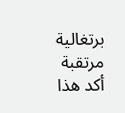برتغالية مرتقبة
أكد هذا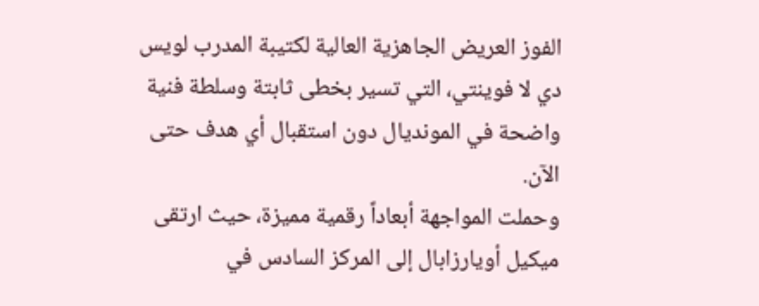الفوز العريض الجاهزية العالية لكتيبة المدرب لويس دي لا فوينتي، التي تسير بخطى ثابتة وسلطة فنية واضحة في المونديال دون استقبال أي هدف حتى الآن.
وحملت المواجهة أبعاداً رقمية مميزة، حيث ارتقى ميكيل أويارزابال إلى المركز السادس في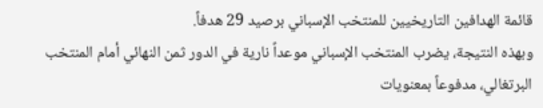قائمة الهدافين التاريخيين للمنتخب الإسباني برصيد 29 هدفاً.
وبهذه النتيجة، يضرب المنتخب الإسباني موعداً نارية في الدور ثمن النهائي أمام المنتخب البرتغالي، مدفوعاً بمعنويات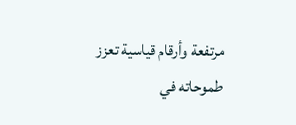مرتفعة وأرقام قياسية تعزز طموحاته في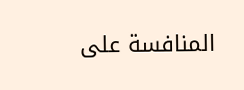المنافسة على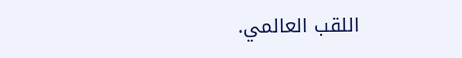اللقب العالمي.